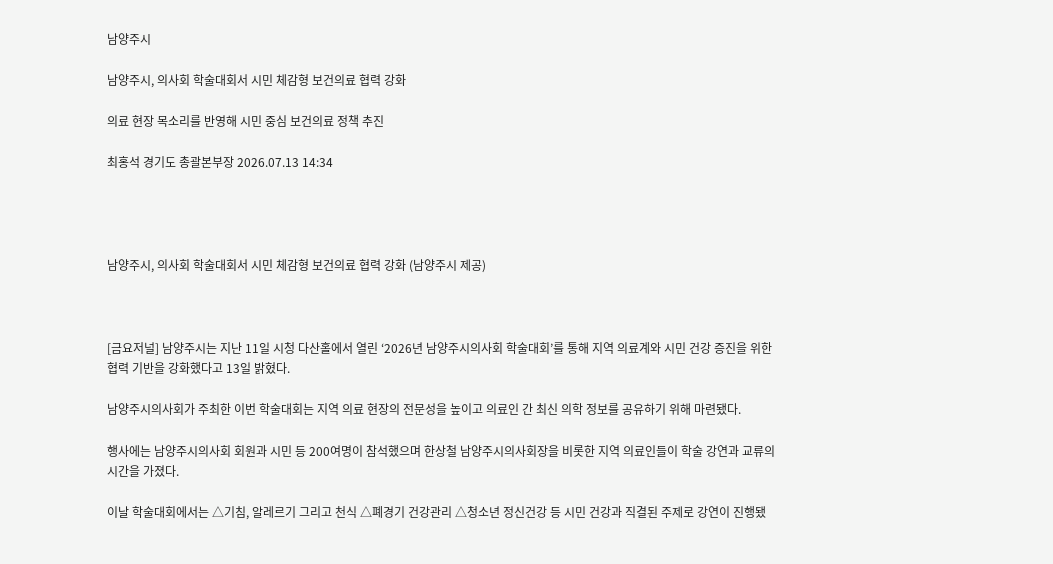남양주시

남양주시, 의사회 학술대회서 시민 체감형 보건의료 협력 강화

의료 현장 목소리를 반영해 시민 중심 보건의료 정책 추진

최홍석 경기도 총괄본부장 2026.07.13 14:34




남양주시, 의사회 학술대회서 시민 체감형 보건의료 협력 강화 (남양주시 제공)



[금요저널] 남양주시는 지난 11일 시청 다산홀에서 열린 ‘2026년 남양주시의사회 학술대회’를 통해 지역 의료계와 시민 건강 증진을 위한 협력 기반을 강화했다고 13일 밝혔다.

남양주시의사회가 주최한 이번 학술대회는 지역 의료 현장의 전문성을 높이고 의료인 간 최신 의학 정보를 공유하기 위해 마련됐다.

행사에는 남양주시의사회 회원과 시민 등 200여명이 참석했으며 한상철 남양주시의사회장을 비롯한 지역 의료인들이 학술 강연과 교류의 시간을 가졌다.

이날 학술대회에서는 △기침, 알레르기 그리고 천식 △폐경기 건강관리 △청소년 정신건강 등 시민 건강과 직결된 주제로 강연이 진행됐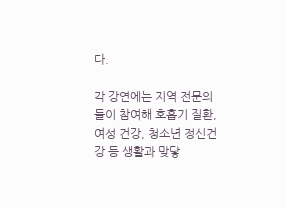다.

각 강연에는 지역 전문의들이 참여해 호흡기 질환, 여성 건강, 청소년 정신건강 등 생활과 맞닿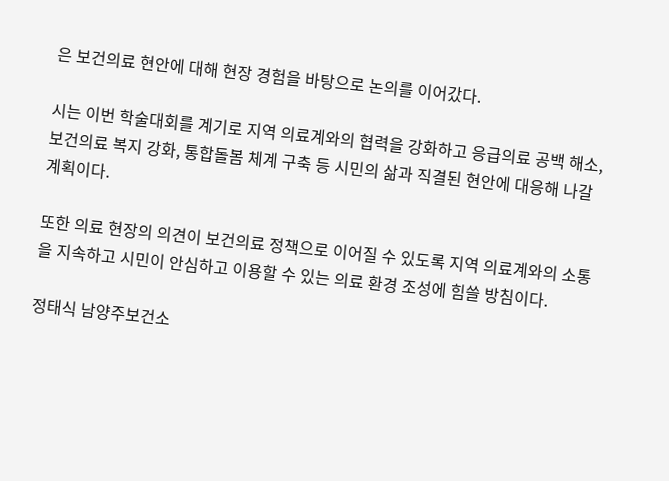은 보건의료 현안에 대해 현장 경험을 바탕으로 논의를 이어갔다.

시는 이번 학술대회를 계기로 지역 의료계와의 협력을 강화하고 응급의료 공백 해소, 보건의료 복지 강화, 통합돌봄 체계 구축 등 시민의 삶과 직결된 현안에 대응해 나갈 계획이다.

또한 의료 현장의 의견이 보건의료 정책으로 이어질 수 있도록 지역 의료계와의 소통을 지속하고 시민이 안심하고 이용할 수 있는 의료 환경 조성에 힘쓸 방침이다.

정태식 남양주보건소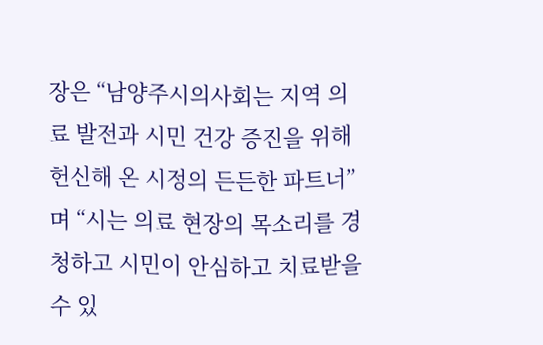장은 “남양주시의사회는 지역 의료 발전과 시민 건강 증진을 위해 헌신해 온 시정의 든든한 파트너”며 “시는 의료 현장의 목소리를 경청하고 시민이 안심하고 치료받을 수 있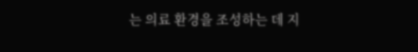는 의료 환경을 조성하는 데 지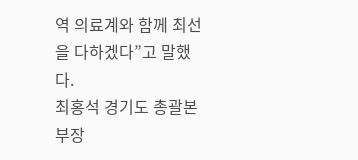역 의료계와 함께 최선을 다하겠다”고 말했다.
최홍석 경기도 총괄본부장